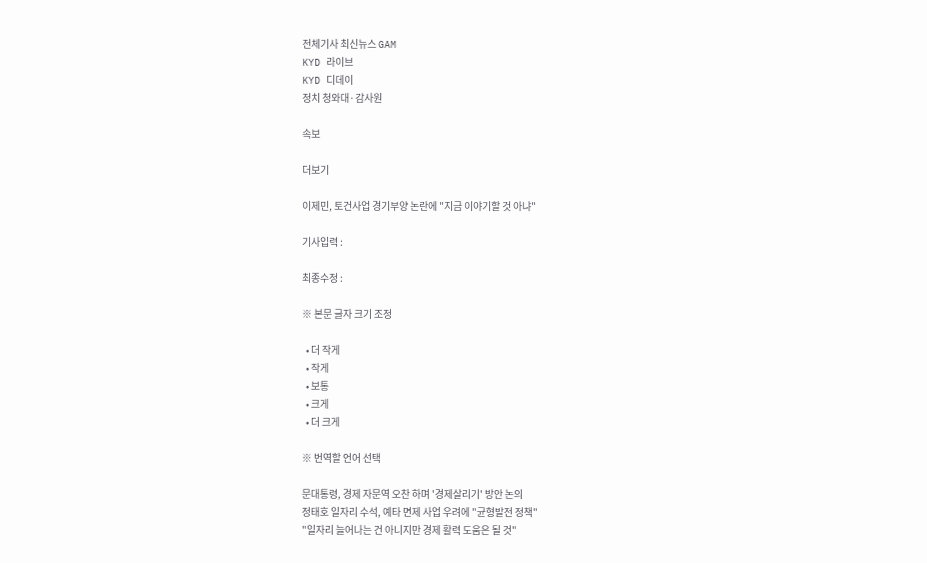전체기사 최신뉴스 GAM
KYD 라이브
KYD 디데이
정치 청와대·감사원

속보

더보기

이제민, 토건사업 경기부양 논란에 "지금 이야기할 것 아냐"

기사입력 :

최종수정 :

※ 본문 글자 크기 조정

  • 더 작게
  • 작게
  • 보통
  • 크게
  • 더 크게

※ 번역할 언어 선택

문대통령, 경제 자문역 오찬 하며 '경제살리기' 방안 논의
정태호 일자리 수석, 예타 면제 사업 우려에 "균형발전 정책"
"일자리 늘어나는 건 아니지만 경제 활력 도움은 될 것"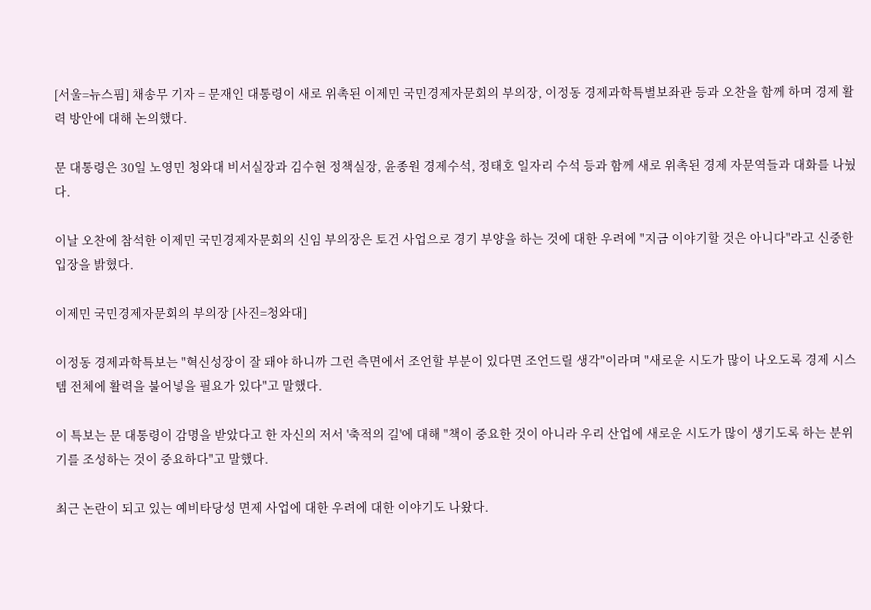[서울=뉴스핌] 채송무 기자 = 문재인 대통령이 새로 위촉된 이제민 국민경제자문회의 부의장, 이정동 경제과학특별보좌관 등과 오찬을 함께 하며 경제 활력 방안에 대해 논의했다.

문 대통령은 30일 노영민 청와대 비서실장과 김수현 정책실장, 윤종원 경제수석, 정태호 일자리 수석 등과 함께 새로 위촉된 경제 자문역들과 대화를 나눴다.

이날 오찬에 참석한 이제민 국민경제자문회의 신임 부의장은 토건 사업으로 경기 부양을 하는 것에 대한 우려에 "지금 이야기할 것은 아니다"라고 신중한 입장을 밝혔다.

이제민 국민경제자문회의 부의장 [사진=청와대]

이정동 경제과학특보는 "혁신성장이 잘 돼야 하니까 그런 측면에서 조언할 부분이 있다면 조언드릴 생각"이라며 "새로운 시도가 많이 나오도록 경제 시스템 전체에 활력을 불어넣을 필요가 있다"고 말했다.

이 특보는 문 대통령이 감명을 받았다고 한 자신의 저서 '축적의 길'에 대해 "책이 중요한 것이 아니라 우리 산업에 새로운 시도가 많이 생기도록 하는 분위기를 조성하는 것이 중요하다"고 말했다.

최근 논란이 되고 있는 예비타당성 면제 사업에 대한 우려에 대한 이야기도 나왔다.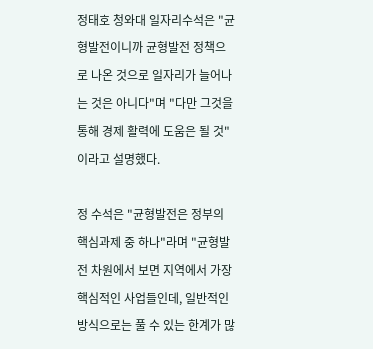정태호 청와대 일자리수석은 "균형발전이니까 균형발전 정책으로 나온 것으로 일자리가 늘어나는 것은 아니다"며 "다만 그것을 통해 경제 활력에 도움은 될 것"이라고 설명했다.

정 수석은 "균형발전은 정부의 핵심과제 중 하나"라며 "균형발전 차원에서 보면 지역에서 가장 핵심적인 사업들인데, 일반적인 방식으로는 풀 수 있는 한계가 많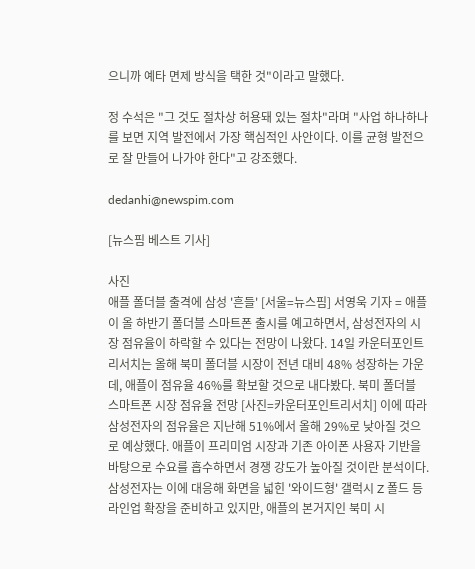으니까 예타 면제 방식을 택한 것"이라고 말했다.

정 수석은 "그 것도 절차상 허용돼 있는 절차"라며 "사업 하나하나를 보면 지역 발전에서 가장 핵심적인 사안이다. 이를 균형 발전으로 잘 만들어 나가야 한다"고 강조했다.

dedanhi@newspim.com

[뉴스핌 베스트 기사]

사진
애플 폴더블 출격에 삼성 '흔들' [서울=뉴스핌] 서영욱 기자 = 애플이 올 하반기 폴더블 스마트폰 출시를 예고하면서, 삼성전자의 시장 점유율이 하락할 수 있다는 전망이 나왔다. 14일 카운터포인트리서치는 올해 북미 폴더블 시장이 전년 대비 48% 성장하는 가운데, 애플이 점유율 46%를 확보할 것으로 내다봤다. 북미 폴더블 스마트폰 시장 점유율 전망 [사진=카운터포인트리서치] 이에 따라 삼성전자의 점유율은 지난해 51%에서 올해 29%로 낮아질 것으로 예상했다. 애플이 프리미엄 시장과 기존 아이폰 사용자 기반을 바탕으로 수요를 흡수하면서 경쟁 강도가 높아질 것이란 분석이다. 삼성전자는 이에 대응해 화면을 넓힌 '와이드형' 갤럭시 Z 폴드 등 라인업 확장을 준비하고 있지만, 애플의 본거지인 북미 시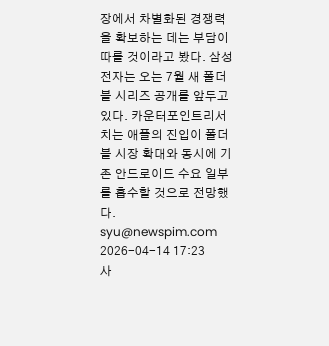장에서 차별화된 경쟁력을 확보하는 데는 부담이 따를 것이라고 봤다. 삼성전자는 오는 7월 새 폴더블 시리즈 공개를 앞두고 있다. 카운터포인트리서치는 애플의 진입이 폴더블 시장 확대와 동시에 기존 안드로이드 수요 일부를 흡수할 것으로 전망했다. syu@newspim.com 2026-04-14 17:23
사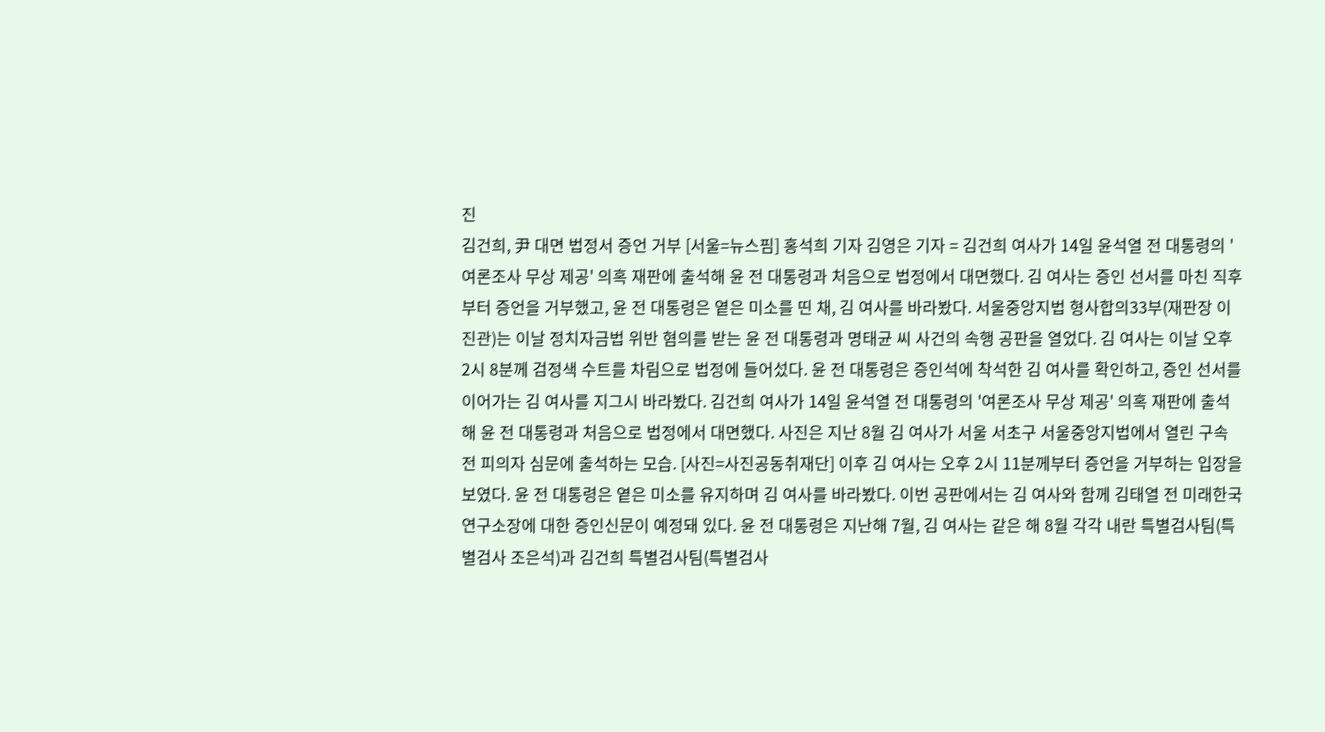진
김건희, 尹 대면 법정서 증언 거부 [서울=뉴스핌] 홍석희 기자 김영은 기자 = 김건희 여사가 14일 윤석열 전 대통령의 '여론조사 무상 제공' 의혹 재판에 출석해 윤 전 대통령과 처음으로 법정에서 대면했다. 김 여사는 증인 선서를 마친 직후부터 증언을 거부했고, 윤 전 대통령은 옅은 미소를 띤 채, 김 여사를 바라봤다. 서울중앙지법 형사합의33부(재판장 이진관)는 이날 정치자금법 위반 혐의를 받는 윤 전 대통령과 명태균 씨 사건의 속행 공판을 열었다. 김 여사는 이날 오후 2시 8분께 검정색 수트를 차림으로 법정에 들어섰다. 윤 전 대통령은 증인석에 착석한 김 여사를 확인하고, 증인 선서를 이어가는 김 여사를 지그시 바라봤다. 김건희 여사가 14일 윤석열 전 대통령의 '여론조사 무상 제공' 의혹 재판에 출석해 윤 전 대통령과 처음으로 법정에서 대면했다. 사진은 지난 8월 김 여사가 서울 서초구 서울중앙지법에서 열린 구속 전 피의자 심문에 출석하는 모습. [사진=사진공동취재단] 이후 김 여사는 오후 2시 11분께부터 증언을 거부하는 입장을 보였다. 윤 전 대통령은 옅은 미소를 유지하며 김 여사를 바라봤다. 이번 공판에서는 김 여사와 함께 김태열 전 미래한국연구소장에 대한 증인신문이 예정돼 있다. 윤 전 대통령은 지난해 7월, 김 여사는 같은 해 8월 각각 내란 특별검사팀(특별검사 조은석)과 김건희 특별검사팀(특별검사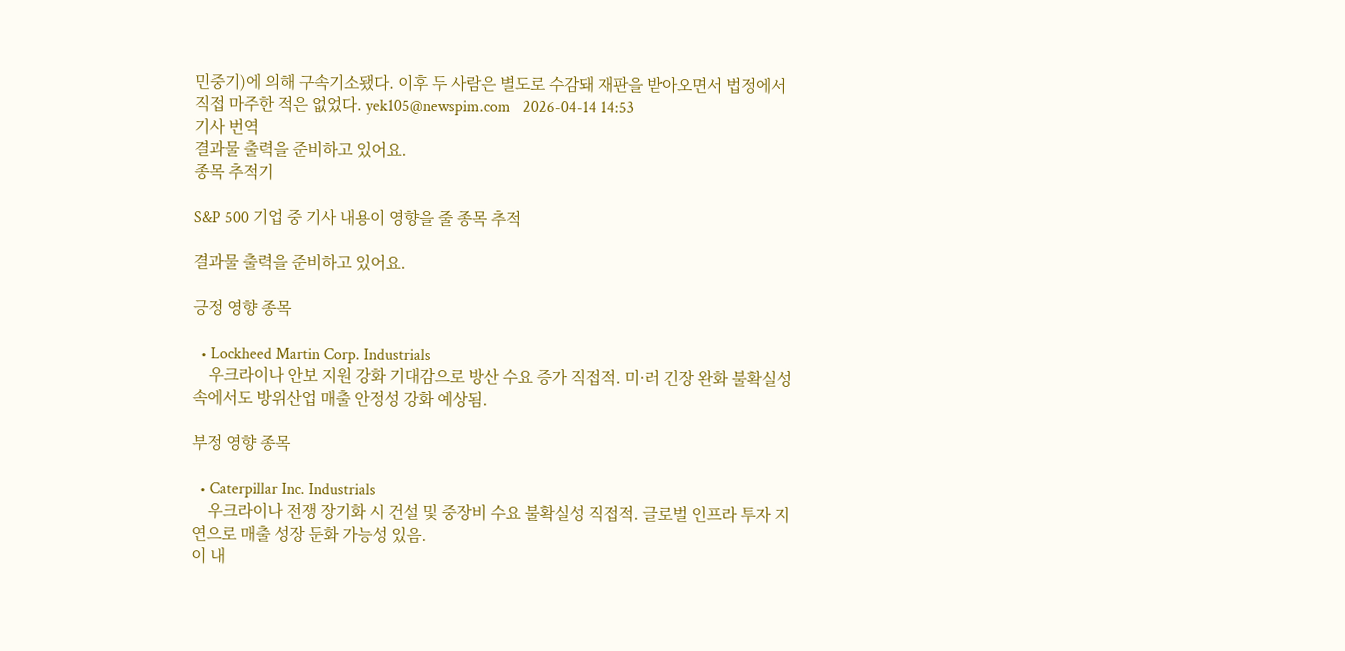민중기)에 의해 구속기소됐다. 이후 두 사람은 별도로 수감돼 재판을 받아오면서 법정에서 직접 마주한 적은 없었다. yek105@newspim.com   2026-04-14 14:53
기사 번역
결과물 출력을 준비하고 있어요.
종목 추적기

S&P 500 기업 중 기사 내용이 영향을 줄 종목 추적

결과물 출력을 준비하고 있어요.

긍정 영향 종목

  • Lockheed Martin Corp. Industrials
    우크라이나 안보 지원 강화 기대감으로 방산 수요 증가 직접적. 미·러 긴장 완화 불확실성 속에서도 방위산업 매출 안정성 강화 예상됨.

부정 영향 종목

  • Caterpillar Inc. Industrials
    우크라이나 전쟁 장기화 시 건설 및 중장비 수요 불확실성 직접적. 글로벌 인프라 투자 지연으로 매출 성장 둔화 가능성 있음.
이 내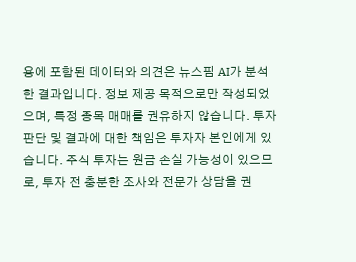용에 포함된 데이터와 의견은 뉴스핌 AI가 분석한 결과입니다. 정보 제공 목적으로만 작성되었으며, 특정 종목 매매를 권유하지 않습니다. 투자 판단 및 결과에 대한 책임은 투자자 본인에게 있습니다. 주식 투자는 원금 손실 가능성이 있으므로, 투자 전 충분한 조사와 전문가 상담을 권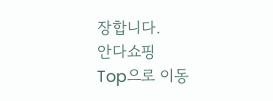장합니다.
안다쇼핑
Top으로 이동